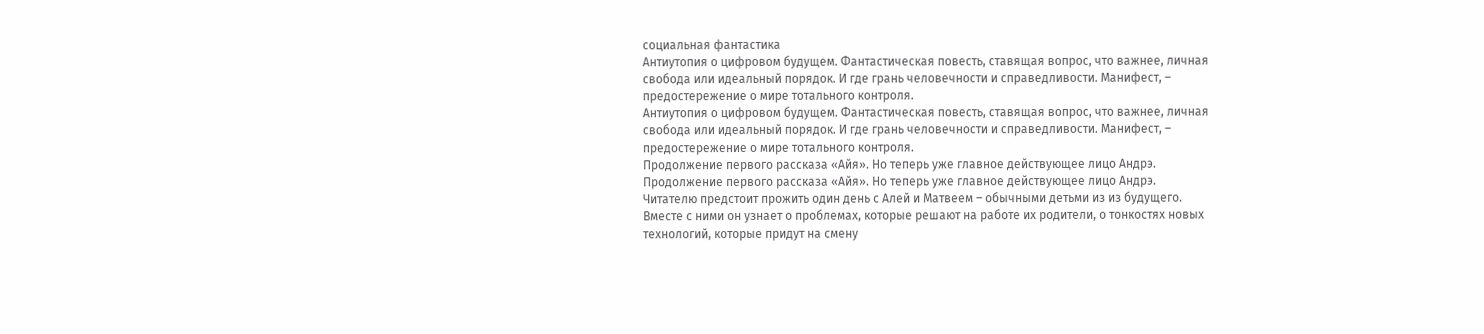социальная фантастика
Антиутопия о цифровом будущем. Фантастическая повесть, ставящая вопрос, что важнее, личная свобода или идеальный порядок. И где грань человечности и справедливости. Манифест, – предостережение о мире тотального контроля.
Антиутопия о цифровом будущем. Фантастическая повесть, ставящая вопрос, что важнее, личная свобода или идеальный порядок. И где грань человечности и справедливости. Манифест, – предостережение о мире тотального контроля.
Продолжение первого рассказа «Айя». Но теперь уже главное действующее лицо Андрэ.
Продолжение первого рассказа «Айя». Но теперь уже главное действующее лицо Андрэ.
Читателю предстоит прожить один день с Алей и Матвеем – обычными детьми из из будущего.
Вместе с ними он узнает о проблемах, которые решают на работе их родители, о тонкостях новых технологий, которые придут на смену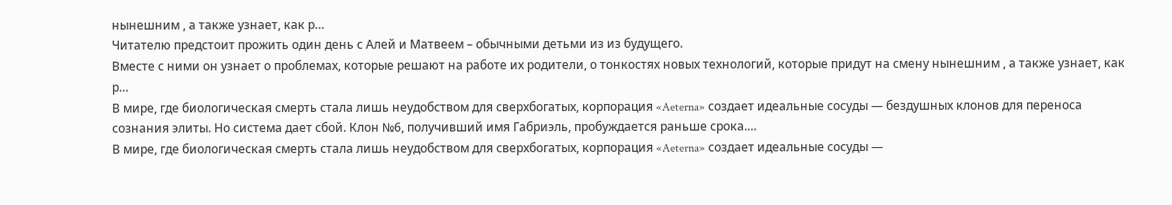нынешним , а также узнает, как р…
Читателю предстоит прожить один день с Алей и Матвеем – обычными детьми из из будущего.
Вместе с ними он узнает о проблемах, которые решают на работе их родители, о тонкостях новых технологий, которые придут на смену нынешним , а также узнает, как р…
В мире, где биологическая смерть стала лишь неудобством для сверхбогатых, корпорация «Aeterna» создает идеальные сосуды — бездушных клонов для переноса сознания элиты. Но система дает сбой. Клон №6, получивший имя Габриэль, пробуждается раньше срока.…
В мире, где биологическая смерть стала лишь неудобством для сверхбогатых, корпорация «Aeterna» создает идеальные сосуды —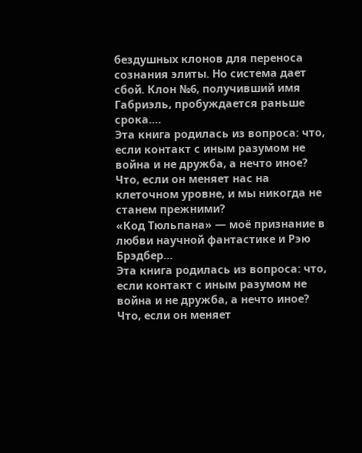бездушных клонов для переноса сознания элиты. Но система дает сбой. Клон №6, получивший имя Габриэль, пробуждается раньше срока.…
Эта книга родилась из вопроса: что, если контакт с иным разумом не война и не дружба, а нечто иное? Что, если он меняет нас на клеточном уровне, и мы никогда не станем прежними?
«Код Тюльпана» — моё признание в любви научной фантастике и Рэю Брэдбер…
Эта книга родилась из вопроса: что, если контакт с иным разумом не война и не дружба, а нечто иное? Что, если он меняет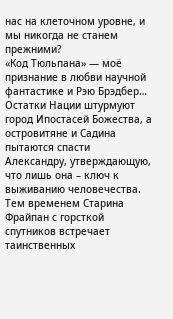нас на клеточном уровне, и мы никогда не станем прежними?
«Код Тюльпана» — моё признание в любви научной фантастике и Рэю Брэдбер…
Остатки Нации штурмуют город Ипостасей Божества, а островитяне и Садина пытаются спасти Александру, утверждающую, что лишь она – ключ к выживанию человечества.
Тем временем Старина Фрайпан с горсткой спутников встречает таинственных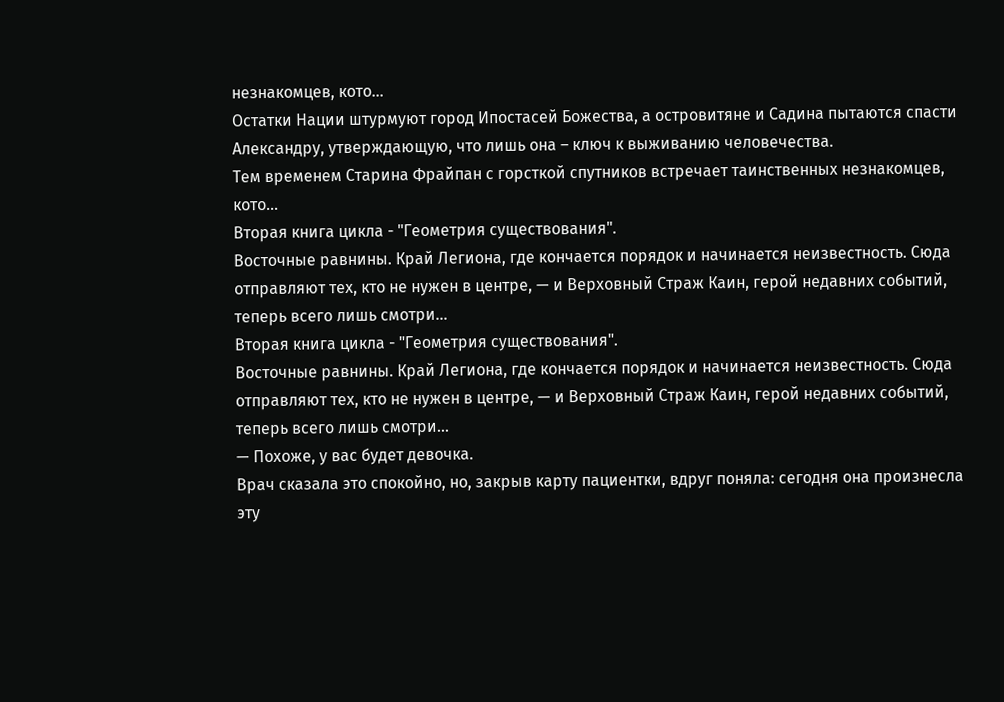незнакомцев, кото…
Остатки Нации штурмуют город Ипостасей Божества, а островитяне и Садина пытаются спасти Александру, утверждающую, что лишь она – ключ к выживанию человечества.
Тем временем Старина Фрайпан с горсткой спутников встречает таинственных незнакомцев, кото…
Вторая книга цикла - "Геометрия существования".
Восточные равнины. Край Легиона, где кончается порядок и начинается неизвестность. Сюда отправляют тех, кто не нужен в центре, — и Верховный Страж Каин, герой недавних событий, теперь всего лишь смотри…
Вторая книга цикла - "Геометрия существования".
Восточные равнины. Край Легиона, где кончается порядок и начинается неизвестность. Сюда отправляют тех, кто не нужен в центре, — и Верховный Страж Каин, герой недавних событий, теперь всего лишь смотри…
— Похоже, у вас будет девочка.
Врач сказала это спокойно, но, закрыв карту пациентки, вдруг поняла: сегодня она произнесла эту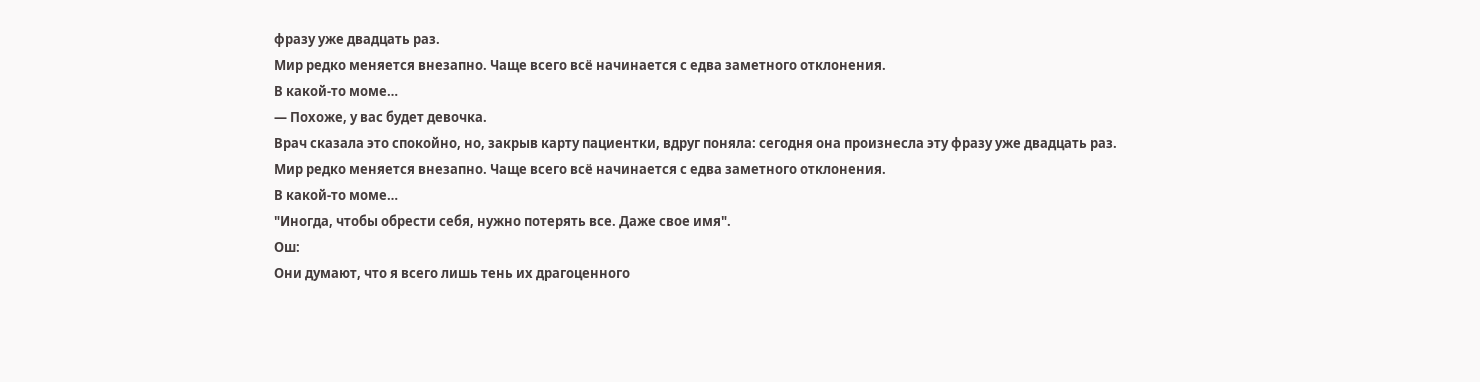фразу уже двадцать раз.
Мир редко меняется внезапно. Чаще всего всё начинается с едва заметного отклонения.
В какой-то моме…
— Похоже, у вас будет девочка.
Врач сказала это спокойно, но, закрыв карту пациентки, вдруг поняла: сегодня она произнесла эту фразу уже двадцать раз.
Мир редко меняется внезапно. Чаще всего всё начинается с едва заметного отклонения.
В какой-то моме…
"Иногда, чтобы обрести себя, нужно потерять все. Даже свое имя".
Ош:
Они думают, что я всего лишь тень их драгоценного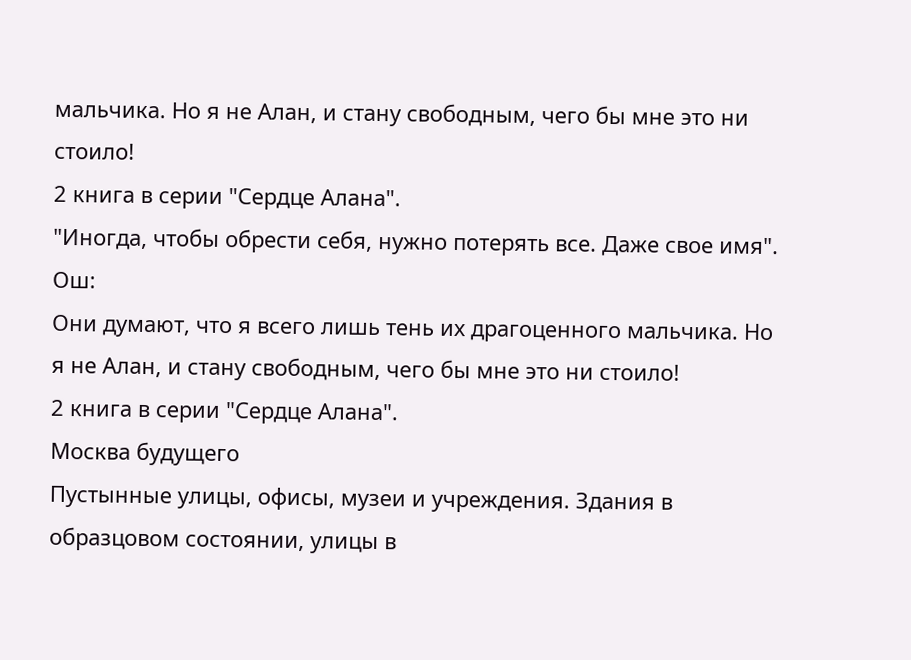мальчика. Но я не Алан, и стану свободным, чего бы мне это ни стоило!
2 книга в серии "Сердце Алана".
"Иногда, чтобы обрести себя, нужно потерять все. Даже свое имя".
Ош:
Они думают, что я всего лишь тень их драгоценного мальчика. Но я не Алан, и стану свободным, чего бы мне это ни стоило!
2 книга в серии "Сердце Алана".
Москва будущего
Пустынные улицы, офисы, музеи и учреждения. Здания в образцовом состоянии, улицы в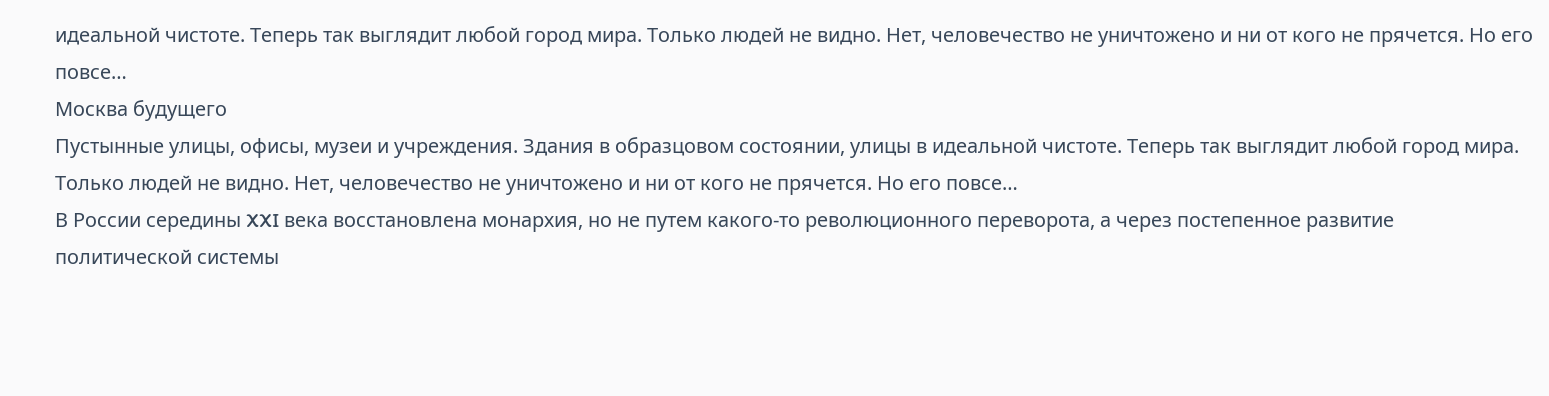идеальной чистоте. Теперь так выглядит любой город мира. Только людей не видно. Нет, человечество не уничтожено и ни от кого не прячется. Но его повсе…
Москва будущего
Пустынные улицы, офисы, музеи и учреждения. Здания в образцовом состоянии, улицы в идеальной чистоте. Теперь так выглядит любой город мира. Только людей не видно. Нет, человечество не уничтожено и ни от кого не прячется. Но его повсе…
В России середины XXI века восстановлена монархия, но не путем какого-то революционного переворота, а через постепенное развитие политической системы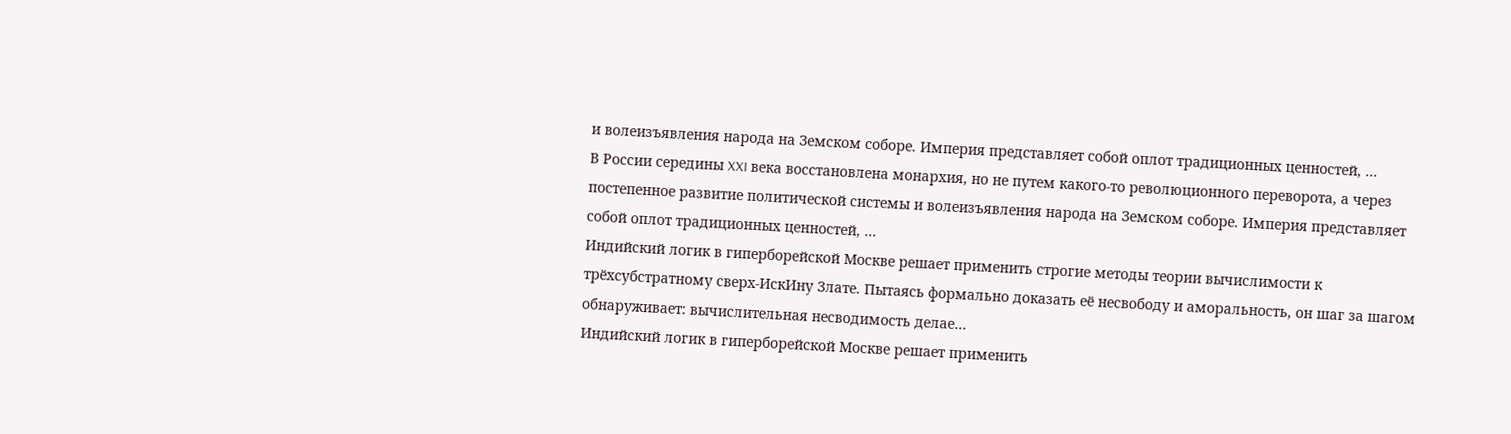и волеизъявления народа на Земском соборе. Империя представляет собой оплот традиционных ценностей, …
В России середины XXI века восстановлена монархия, но не путем какого-то революционного переворота, а через постепенное развитие политической системы и волеизъявления народа на Земском соборе. Империя представляет собой оплот традиционных ценностей, …
Индийский логик в гиперборейской Москве решает применить строгие методы теории вычислимости к трёхсубстратному сверх-ИскИну Злате. Пытаясь формально доказать её несвободу и аморальность, он шаг за шагом обнаруживает: вычислительная несводимость делае…
Индийский логик в гиперборейской Москве решает применить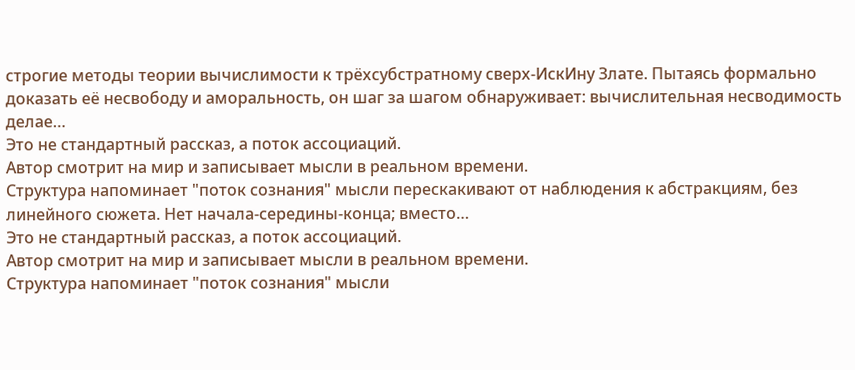строгие методы теории вычислимости к трёхсубстратному сверх-ИскИну Злате. Пытаясь формально доказать её несвободу и аморальность, он шаг за шагом обнаруживает: вычислительная несводимость делае…
Это не стандартный рассказ, а поток ассоциаций.
Автор смотрит на мир и записывает мысли в реальном времени.
Структура напоминает "поток сознания" мысли перескакивают от наблюдения к абстракциям, без линейного сюжета. Нет начала-середины-конца; вместо…
Это не стандартный рассказ, а поток ассоциаций.
Автор смотрит на мир и записывает мысли в реальном времени.
Структура напоминает "поток сознания" мысли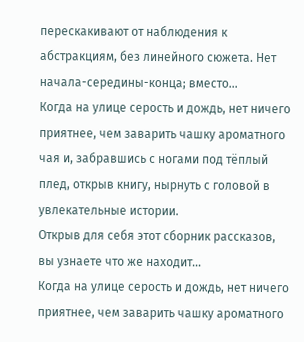перескакивают от наблюдения к абстракциям, без линейного сюжета. Нет начала-середины-конца; вместо…
Когда на улице серость и дождь, нет ничего приятнее, чем заварить чашку ароматного чая и, забравшись с ногами под тёплый плед, открыв книгу, нырнуть с головой в увлекательные истории.
Открыв для себя этот сборник рассказов, вы узнаете что же находит…
Когда на улице серость и дождь, нет ничего приятнее, чем заварить чашку ароматного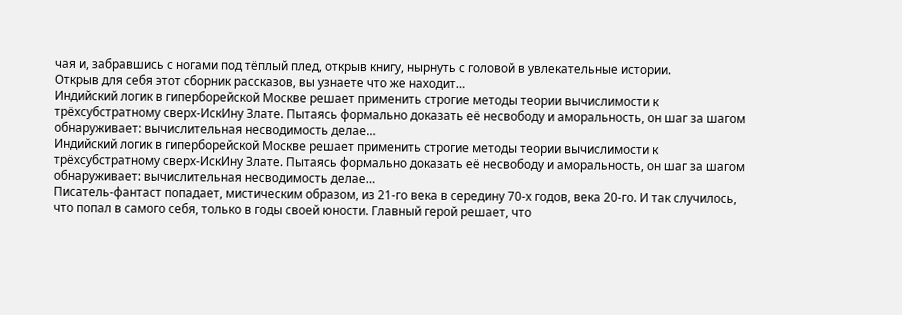чая и, забравшись с ногами под тёплый плед, открыв книгу, нырнуть с головой в увлекательные истории.
Открыв для себя этот сборник рассказов, вы узнаете что же находит…
Индийский логик в гиперборейской Москве решает применить строгие методы теории вычислимости к трёхсубстратному сверх-ИскИну Злате. Пытаясь формально доказать её несвободу и аморальность, он шаг за шагом обнаруживает: вычислительная несводимость делае…
Индийский логик в гиперборейской Москве решает применить строгие методы теории вычислимости к трёхсубстратному сверх-ИскИну Злате. Пытаясь формально доказать её несвободу и аморальность, он шаг за шагом обнаруживает: вычислительная несводимость делае…
Писатель-фантаст попадает, мистическим образом, из 21-го века в середину 70-х годов, века 20-го. И так случилось, что попал в самого себя, только в годы своей юности. Главный герой решает, что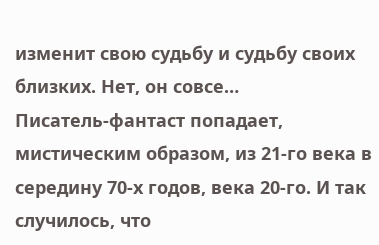изменит свою судьбу и судьбу своих близких. Нет, он совсе…
Писатель-фантаст попадает, мистическим образом, из 21-го века в середину 70-х годов, века 20-го. И так случилось, что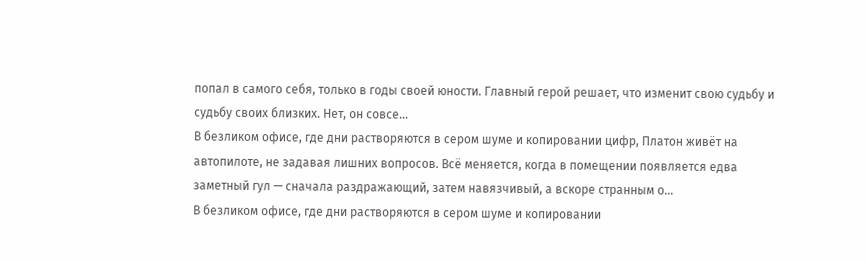попал в самого себя, только в годы своей юности. Главный герой решает, что изменит свою судьбу и судьбу своих близких. Нет, он совсе…
В безликом офисе, где дни растворяются в сером шуме и копировании цифр, Платон живёт на автопилоте, не задавая лишних вопросов. Всё меняется, когда в помещении появляется едва заметный гул — сначала раздражающий, затем навязчивый, а вскоре странным о…
В безликом офисе, где дни растворяются в сером шуме и копировании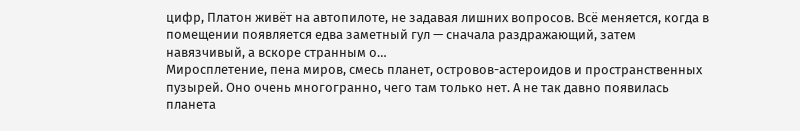цифр, Платон живёт на автопилоте, не задавая лишних вопросов. Всё меняется, когда в помещении появляется едва заметный гул — сначала раздражающий, затем навязчивый, а вскоре странным о…
Миросплетение, пена миров, смесь планет, островов-астероидов и пространственных пузырей. Оно очень многогранно, чего там только нет. А не так давно появилась планета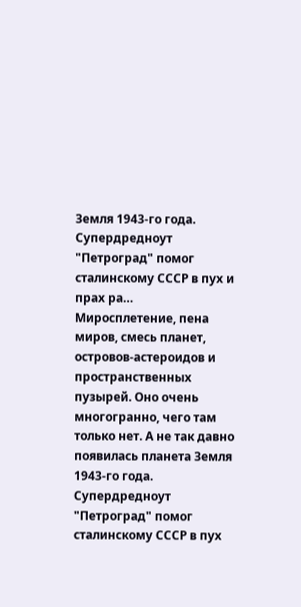Земля 1943-го года. Супердредноут "Петроград" помог сталинскому СССР в пух и прах ра…
Миросплетение, пена миров, смесь планет, островов-астероидов и пространственных пузырей. Оно очень многогранно, чего там только нет. А не так давно появилась планета Земля 1943-го года. Супердредноут "Петроград" помог сталинскому СССР в пух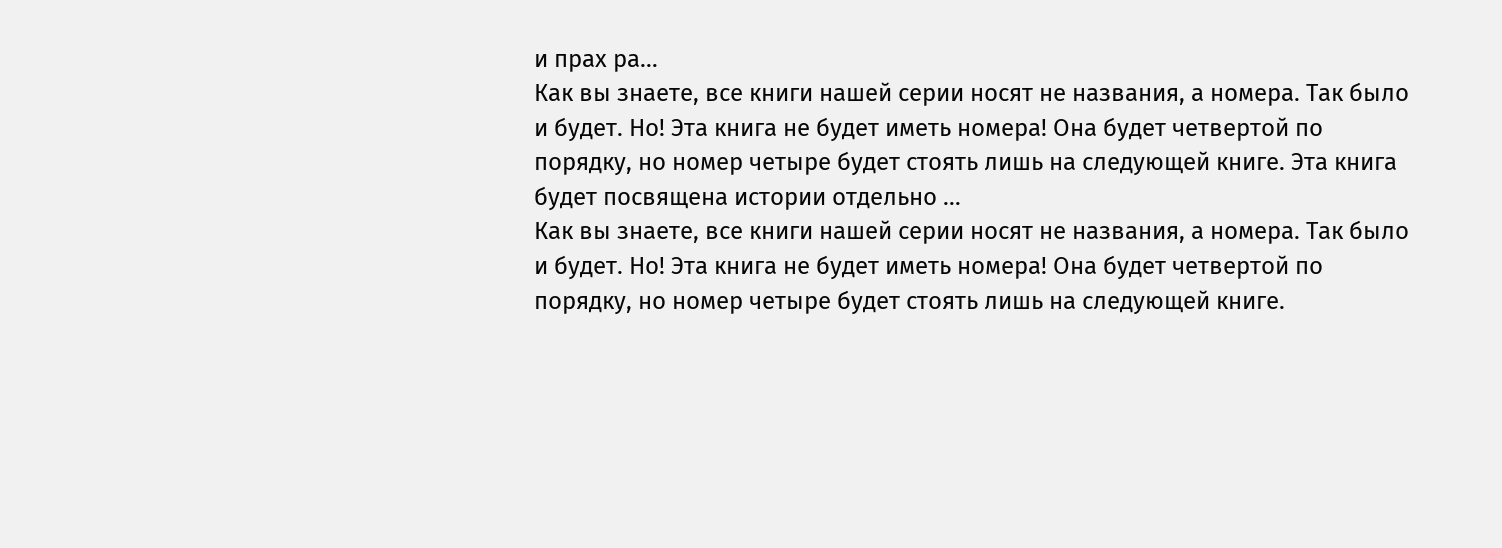и прах ра…
Как вы знаете, все книги нашей серии носят не названия, а номера. Так было и будет. Но! Эта книга не будет иметь номера! Она будет четвертой по порядку, но номер четыре будет стоять лишь на следующей книге. Эта книга будет посвящена истории отдельно …
Как вы знаете, все книги нашей серии носят не названия, а номера. Так было и будет. Но! Эта книга не будет иметь номера! Она будет четвертой по порядку, но номер четыре будет стоять лишь на следующей книге.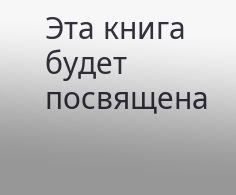Эта книга будет посвящена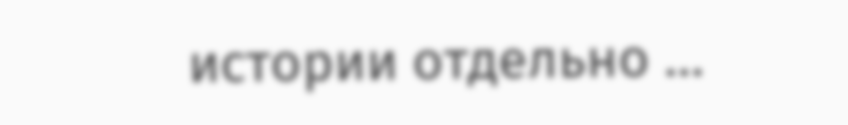истории отдельно …